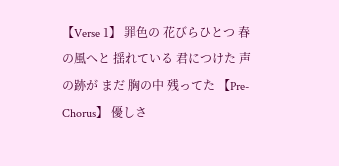【Verse 1】 罪色の 花びらひとつ 春の風へと 揺れている 君につけた 声の跡が まだ 胸の中 残ってた 【Pre-Chorus】 優しさ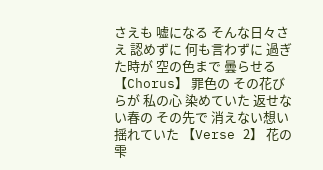さえも 嘘になる そんな日々さえ 認めずに 何も言わずに 過ぎた時が 空の色まで 曇らせる 【Chorus】 罪色の その花びらが 私の心 染めていた 返せない春の その先で 消えない想い 揺れていた 【Verse 2】 花の雫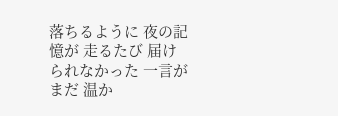落ちるように 夜の記憶が 走るたび 届けられなかった 一言が まだ 温か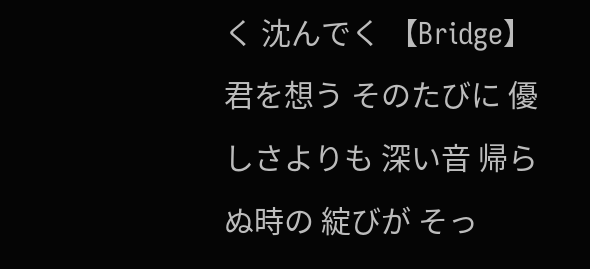く 沈んでく 【Bridge】 君を想う そのたびに 優しさよりも 深い音 帰らぬ時の 綻びが そっ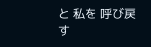と 私を 呼び戻す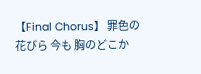【Final Chorus】 罪色の 花びら 今も 胸のどこか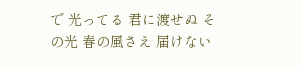で 光ってる 君に渡せぬ その光 春の風さえ 届けない